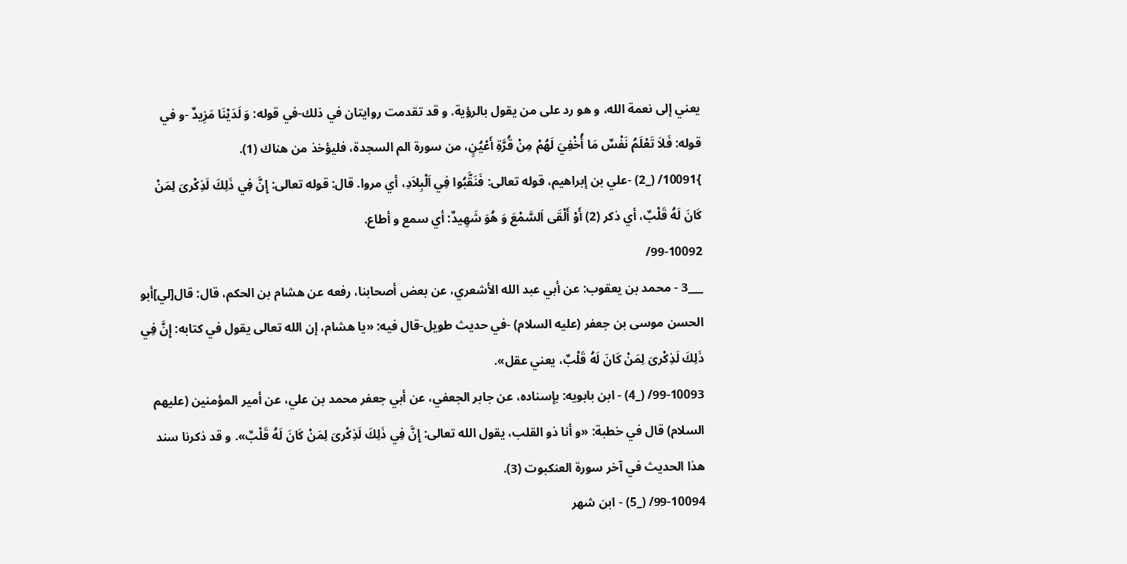يعني إلى نعمة الله، و هو رد على من يقول بالرؤية. و قد تقدمت روايتان في ذلك-في قوله: وَ لَدَيْنَا مَزِيدٌ -و في قوله: فَلاَ تَعْلَمُ نَفْسٌ مَا أُخْفِيَ لَهُمْ مِنْ قُرَّةِ أَعْيُنٍ، من سورة الم السجدة، فليؤخذ من هناك (1).
}10091/ (_2) -علي بن إبراهيم، قوله تعالى: فَنَقَّبُوا فِي اَلْبِلاَدِ، أي مروا. قال: قوله تعالى: إِنَّ فِي ذَلِكَ لَذِكْرىَ لِمَنْ كَانَ لَهُ قَلْبٌ، أي ذكر (2) أَوْ أَلْقَى اَلسَّمْعَ وَ هُوَ شَهِيدٌ: أي سمع و أطاع.
99-10092/
___3 - محمد بن يعقوب: عن أبي عبد الله الأشعري، عن بعض أصحابنا، رفعه عن هشام بن الحكم، قال: قال[لي]أبو الحسن موسى بن جعفر (عليه السلام) -في حديث طويل-قال فيه: «يا هشام، إن الله تعالى يقول في كتابه: إِنَّ فِي ذَلِكَ لَذِكْرىَ لِمَنْ كَانَ لَهُ قَلْبٌ، يعني عقل».
99-10093/ (_4) - ابن بابويه: بإسناده، عن جابر الجعفي، عن أبي جعفر محمد بن علي، عن أمير المؤمنين (عليهم السلام) قال في خطبة: «و أنا ذو القلب، يقول الله تعالى: إِنَّ فِي ذَلِكَ لَذِكْرىَ لِمَنْ كَانَ لَهُ قَلْبٌ». و قد ذكرنا سند هذا الحديث في آخر سورة العنكبوت (3).
99-10094/ (_5) - ابن شهر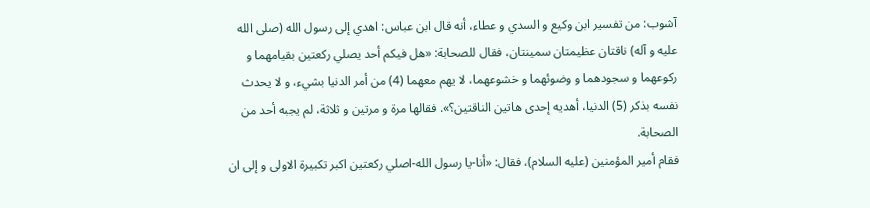آشوب: من تفسير ابن وكيع و السدي و عطاء، أنه قال ابن عباس: اهدي إلى رسول الله (صلى الله عليه و آله) ناقتان عظيمتان سمينتان، فقال للصحابة: «هل فيكم أحد يصلي ركعتين بقيامهما و ركوعهما و سجودهما و وضوئهما و خشوعهما، لا يهم معهما (4) من أمر الدنيا بشيء، و لا يحدث نفسه بذكر (5) الدنيا، أهديه إحدى هاتين الناقتين؟». فقالها مرة و مرتين و ثلاثة، لم يجبه أحد من الصحابة.
فقام أمير المؤمنين (عليه السلام)، فقال: «أنا-يا رسول الله-اصلي ركعتين اكبر تكبيرة الاولى و إلى ان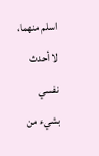اسلم منهما، لا أحدث نفسي بشيء من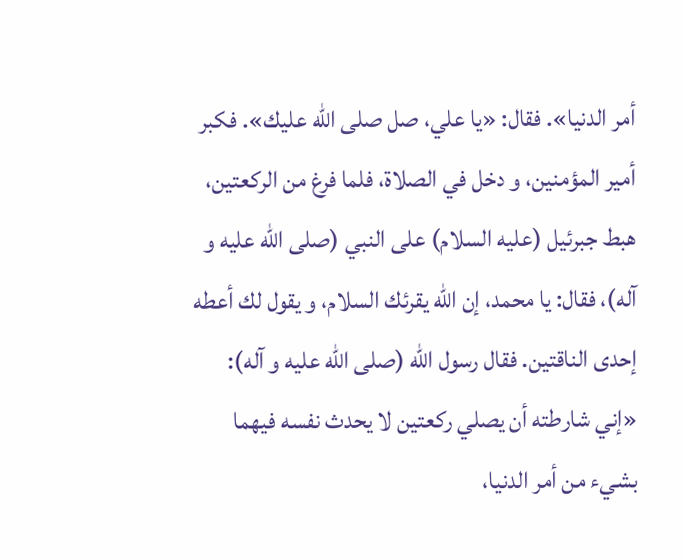أمر الدنيا». فقال: «يا علي، صل صلى الله عليك». فكبر أمير المؤمنين، و دخل في الصلاة، فلما فرغ من الركعتين، هبط جبرئيل (عليه السلام) على النبي (صلى الله عليه و آله)، فقال: يا محمد، إن الله يقرئك السلام، و يقول لك أعطه إحدى الناقتين. فقال رسول الله (صلى الله عليه و آله): «إني شارطته أن يصلي ركعتين لا يحدث نفسه فيهما بشيء من أمر الدنيا،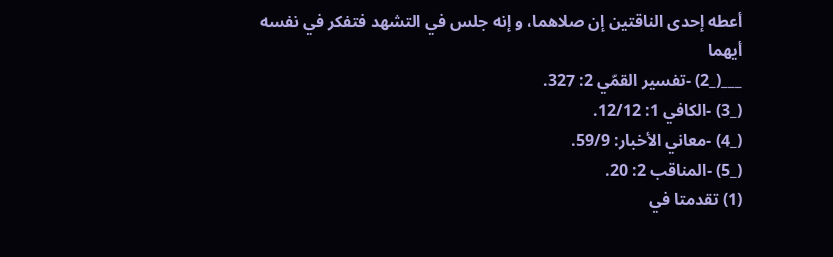أعطه إحدى الناقتين إن صلاهما، و إنه جلس في التشهد فتفكر في نفسه أيهما
___(_2) -تفسير القمّي 2: 327.
(_3) -الكافي 1: 12/12.
(_4) -معاني الأخبار: 59/9.
(_5) -المناقب 2: 20.
(1) تقدمتا في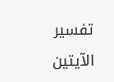تفسير الآيتين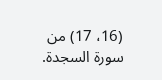(16، 17) من سورة السجدة.